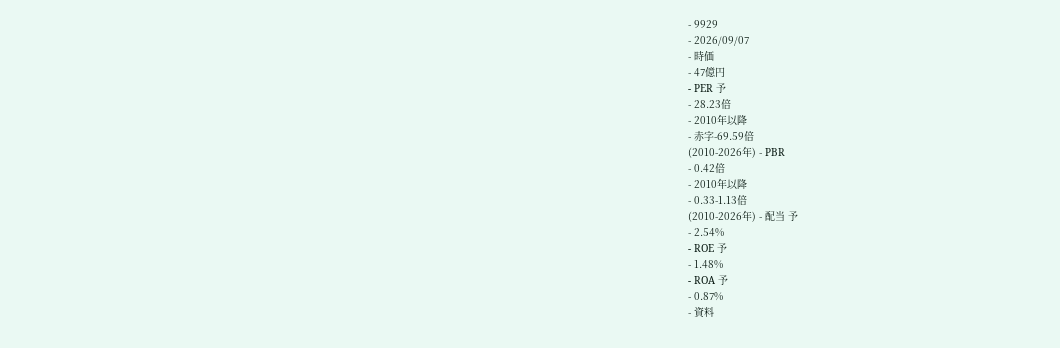- 9929
- 2026/09/07
- 時価
- 47億円
- PER 予
- 28.23倍
- 2010年以降
- 赤字-69.59倍
(2010-2026年) - PBR
- 0.42倍
- 2010年以降
- 0.33-1.13倍
(2010-2026年) - 配当 予
- 2.54%
- ROE 予
- 1.48%
- ROA 予
- 0.87%
- 資料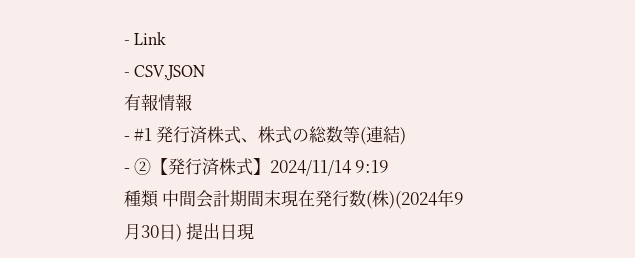- Link
- CSV,JSON
有報情報
- #1 発行済株式、株式の総数等(連結)
- ②【発行済株式】2024/11/14 9:19
種類 中間会計期間末現在発行数(株)(2024年9月30日) 提出日現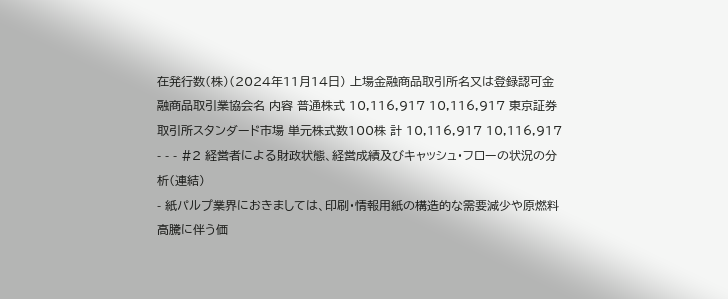在発行数(株)(2024年11月14日) 上場金融商品取引所名又は登録認可金融商品取引業協会名 内容 普通株式 10,116,917 10,116,917 東京証券取引所スタンダード市場 単元株式数100株 計 10,116,917 10,116,917 - - - #2 経営者による財政状態、経営成績及びキャッシュ・フローの状況の分析(連結)
- 紙パルプ業界におきましては、印刷・情報用紙の構造的な需要減少や原燃料高騰に伴う価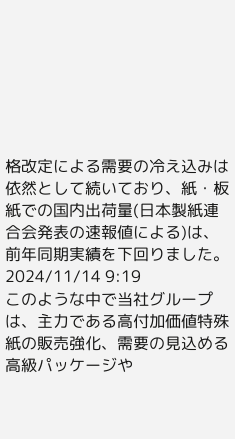格改定による需要の冷え込みは依然として続いており、紙・板紙での国内出荷量(日本製紙連合会発表の速報値による)は、前年同期実績を下回りました。2024/11/14 9:19
このような中で当社グループは、主力である高付加価値特殊紙の販売強化、需要の見込める高級パッケージや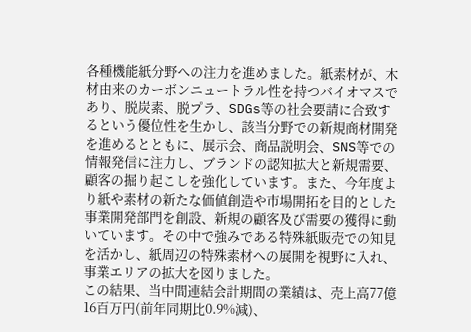各種機能紙分野への注力を進めました。紙素材が、木材由来のカーボンニュートラル性を持つバイオマスであり、脱炭素、脱プラ、SDGs等の社会要請に合致するという優位性を生かし、該当分野での新規商材開発を進めるとともに、展示会、商品説明会、SNS等での情報発信に注力し、ブランドの認知拡大と新規需要、顧客の掘り起こしを強化しています。また、今年度より紙や素材の新たな価値創造や市場開拓を目的とした事業開発部門を創設、新規の顧客及び需要の獲得に動いています。その中で強みである特殊紙販売での知見を活かし、紙周辺の特殊素材への展開を視野に入れ、事業エリアの拡大を図りました。
この結果、当中間連結会計期間の業績は、売上高77億16百万円(前年同期比0.9%減)、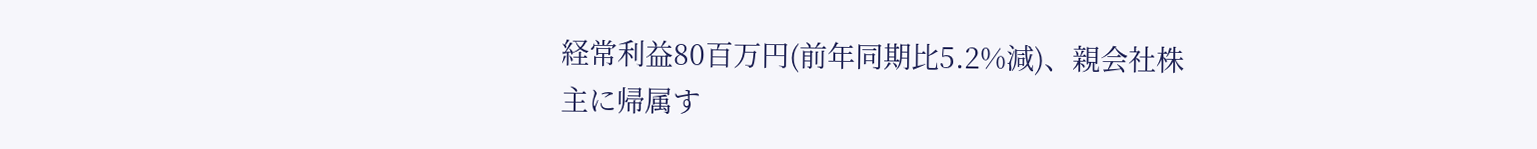経常利益80百万円(前年同期比5.2%減)、親会社株主に帰属す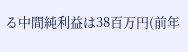る中間純利益は38百万円(前年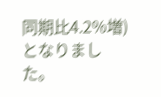同期比4.2%増)となりました。